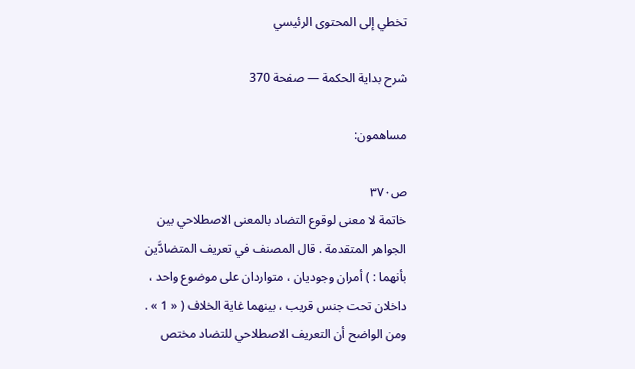تخطي إلى المحتوى الرئيسي

شرح بداية الحكمة — صفحة 370

مساهمون:

ص٣٧٠
خاتمة لا معنى لوقوع التضاد بالمعنى الاصطلاحي بين الجواهر المتقدمة . قال المصنف في تعريف المتضادَّين بأنهما : ) أمران وجوديان ، متواردان على موضوع واحد ، داخلان تحت جنس قريب ، بينهما غاية الخلاف ( « 1 » . ومن الواضح أن التعريف الاصطلاحي للتضاد مختص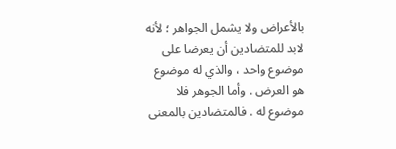بالأعراض ولا يشمل الجواهر ؛ لأنه لابد للمتضادين أن يعرضا على موضوع واحد ، والذي له موضوع هو العرض . وأما الجوهر فلا موضوع له . فالمتضادين بالمعنى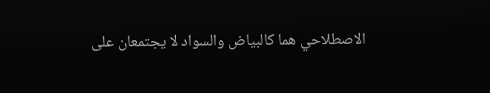الاصطلاحي هما كالبياض والسواد لا يجتمعان على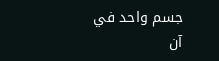جسم واحد في آن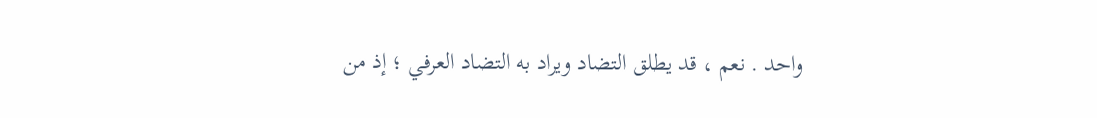واحد . نعم ، قد يطلق التضاد ويراد به التضاد العرفي ؛ إذ من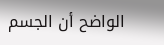الواضح أن الجسم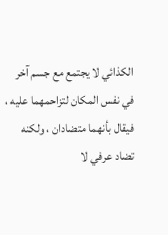الكذائي لا يجتمع مع جسم آخر في نفس المكان لتزاحمهما عليه ، فيقال بأنهما متضادان ، ولكنه تضاد عرفي لا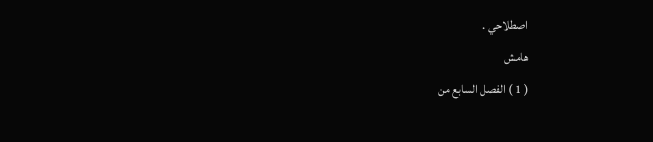اصطلاحي .
هامش
( 1 ) الفصل السابع من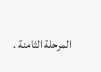المرحلة الثامنة .